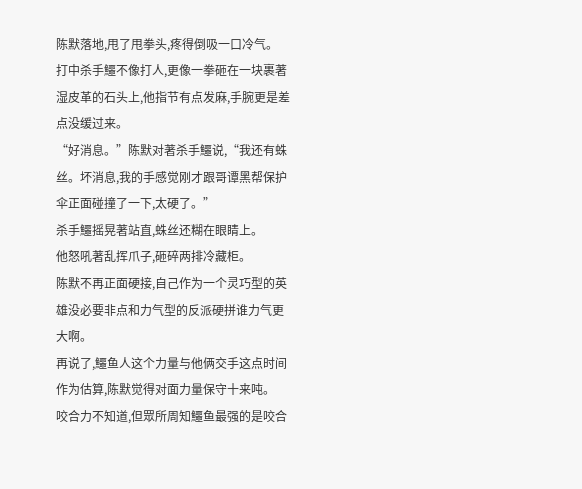陈默落地,甩了甩拳头,疼得倒吸一口冷气。
打中杀手鱷不像打人,更像一拳砸在一块裹著湿皮革的石头上,他指节有点发麻,手腕更是差点没缓过来。
“好消息。”陈默对著杀手鱷说,“我还有蛛丝。坏消息,我的手感觉刚才跟哥谭黑帮保护伞正面碰撞了一下,太硬了。”
杀手鱷摇晃著站直,蛛丝还糊在眼睛上。
他怒吼著乱挥爪子,砸碎两排冷藏柜。
陈默不再正面硬接,自己作为一个灵巧型的英雄没必要非点和力气型的反派硬拼谁力气更大啊。
再说了,鱷鱼人这个力量与他俩交手这点时间作为估算,陈默觉得对面力量保守十来吨。
咬合力不知道,但眾所周知鱷鱼最强的是咬合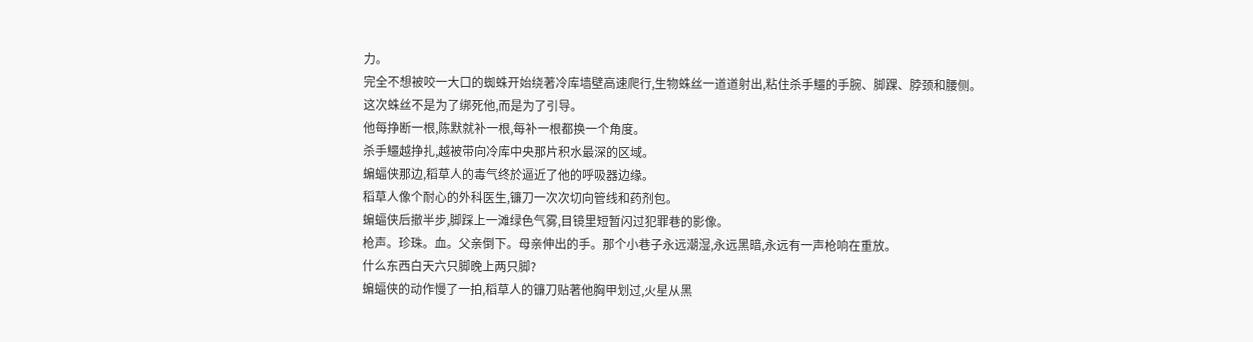力。
完全不想被咬一大口的蜘蛛开始绕著冷库墙壁高速爬行,生物蛛丝一道道射出,粘住杀手鱷的手腕、脚踝、脖颈和腰侧。
这次蛛丝不是为了绑死他,而是为了引导。
他每挣断一根,陈默就补一根,每补一根都换一个角度。
杀手鱷越挣扎,越被带向冷库中央那片积水最深的区域。
蝙蝠侠那边,稻草人的毒气终於逼近了他的呼吸器边缘。
稻草人像个耐心的外科医生,镰刀一次次切向管线和药剂包。
蝙蝠侠后撤半步,脚踩上一滩绿色气雾,目镜里短暂闪过犯罪巷的影像。
枪声。珍珠。血。父亲倒下。母亲伸出的手。那个小巷子永远潮湿,永远黑暗,永远有一声枪响在重放。
什么东西白天六只脚晚上两只脚?
蝙蝠侠的动作慢了一拍,稻草人的镰刀贴著他胸甲划过,火星从黑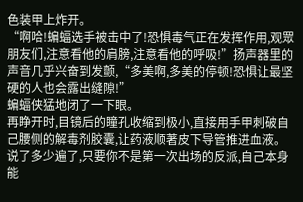色装甲上炸开。
“啊哈!蝙蝠选手被击中了!恐惧毒气正在发挥作用,观眾朋友们,注意看他的肩膀,注意看他的呼吸!”扬声器里的声音几乎兴奋到发颤,“多美啊,多美的停顿!恐惧让最坚硬的人也会露出缝隙!”
蝙蝠侠猛地闭了一下眼。
再睁开时,目镜后的瞳孔收缩到极小,直接用手甲刺破自己腰侧的解毒剂胶囊,让药液顺著皮下导管推进血液。
说了多少遍了,只要你不是第一次出场的反派,自己本身能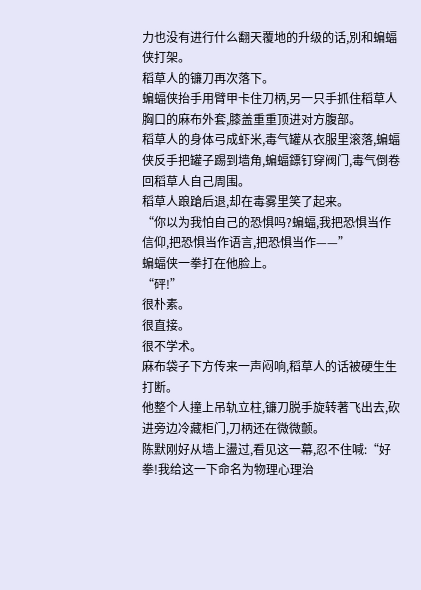力也没有进行什么翻天覆地的升级的话,別和蝙蝠侠打架。
稻草人的镰刀再次落下。
蝙蝠侠抬手用臂甲卡住刀柄,另一只手抓住稻草人胸口的麻布外套,膝盖重重顶进对方腹部。
稻草人的身体弓成虾米,毒气罐从衣服里滚落,蝙蝠侠反手把罐子踢到墙角,蝙蝠鏢钉穿阀门,毒气倒卷回稻草人自己周围。
稻草人踉蹌后退,却在毒雾里笑了起来。
“你以为我怕自己的恐惧吗?蝙蝠,我把恐惧当作信仰,把恐惧当作语言,把恐惧当作——”
蝙蝠侠一拳打在他脸上。
“砰!”
很朴素。
很直接。
很不学术。
麻布袋子下方传来一声闷响,稻草人的话被硬生生打断。
他整个人撞上吊轨立柱,镰刀脱手旋转著飞出去,砍进旁边冷藏柜门,刀柄还在微微颤。
陈默刚好从墙上盪过,看见这一幕,忍不住喊:“好拳!我给这一下命名为物理心理治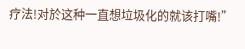疗法!对於这种一直想垃圾化的就该打嘴!”